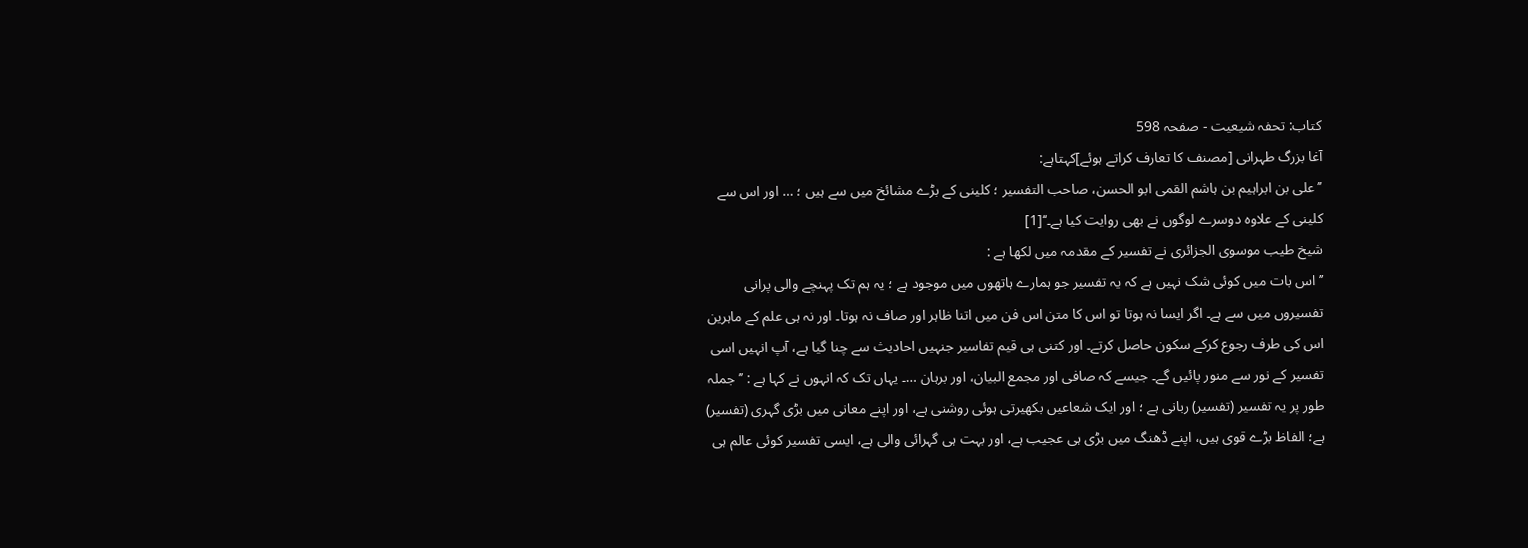کتاب: تحفہ شیعیت - صفحہ 598
آغا بزرگ طہرانی [مصنف کا تعارف کراتے ہوئے]کہتاہے:
’’ علی بن ابراہیم بن ہاشم القمی ابو الحسن، صاحب التفسیر ؛ کلینی کے بڑے مشائخ میں سے ہیں ؛ … اور اس سے کلینی کے علاوہ دوسرے لوگوں نے بھی روایت کیا ہے۔‘‘[1]
شیخ طیب موسوی الجزائری نے تفسیر کے مقدمہ میں لکھا ہے :
’’اس بات میں کوئی شک نہیں ہے کہ یہ تفسیر جو ہمارے ہاتھوں میں موجود ہے ؛ یہ ہم تک پہنچے والی پرانی تفسیروں میں سے ہے۔ اگر ایسا نہ ہوتا تو اس کا متن اس فن میں اتنا ظاہر اور صاف نہ ہوتا۔ اور نہ ہی علم کے ماہرین اس کی طرف رجوع کرکے سکون حاصل کرتے۔ اور کتنی ہی قیم تفاسیر جنہیں احادیث سے چنا گیا ہے، آپ انہیں اسی تفسیر کے نور سے منور پائیں گے۔ جیسے کہ صافی اور مجمع البیان، اور برہان …۔ یہاں تک کہ انہوں نے کہا ہے : ’’ جملہ طور پر یہ تفسیر (تفسیر) ربانی ہے ؛ اور ایک شعاعیں بکھیرتی ہوئی روشنی ہے، اور اپنے معانی میں بڑی گہری (تفسیر) ہے؛ الفاظ بڑے قوی ہیں، اپنے ڈھنگ میں بڑی ہی عجیب ہے، اور بہت ہی گہرائی والی ہے، ایسی تفسیر کوئی عالم ہی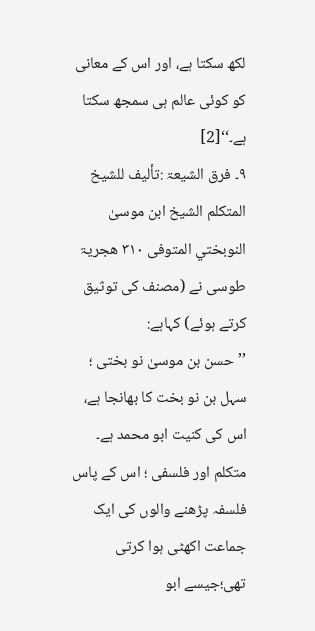لکھ سکتا ہے، اور اس کے معانی کو کوئی عالم ہی سمجھ سکتا ہے۔‘‘[2]
۹۔ فرق الشیعۃ :تألیف للشیخ المتکلم الشیخ ابن موسیٰ النوبختي المتوفی ۳۱۰ ھجریۃ
طوسی نے (مصنف کی توثیق کرتے ہوئے) کہاہے:
’’حسن بن موسیٰ نو بختی ؛ سہل بن نو بخت کا بھانجا ہے، اس کی کنیت ابو محمد ہے۔ متکلم اور فلسفی ؛ اس کے پاس فلسفہ پڑھنے والوں کی ایک جماعت اکھٹی ہوا کرتی تھی؛جیسے ابو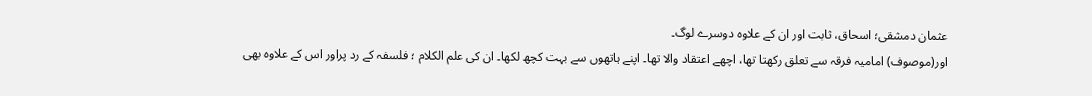عثمان دمشقی؛ اسحاق، ثابت اور ان کے علاوہ دوسرے لوگ۔
اور(موصوف) امامیہ فرقہ سے تعلق رکھتا تھا، اچھے اعتقاد والا تھا۔ اپنے ہاتھوں سے بہت کچھ لکھا۔ ان کی علم الکلام ؛ فلسفہ کے رد پراور اس کے علاوہ بھی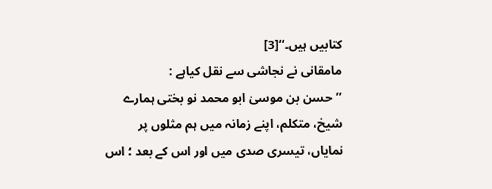کتابیں ہیں۔‘‘[3]
مامقانی نے نجاشی سے نقل کیاہے :
’’حسن بن موسیٰ ابو محمد نو بختی ہمارے شیخ، متکلم، اپنے زمانہ میں ہم مثلوں پر نمایاں، تیسری صدی میں اور اس کے بعد ؛ اس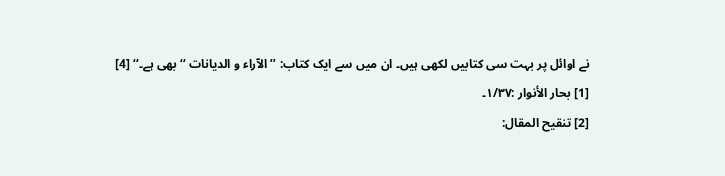نے اوائل پر بہت سی کتابیں لکھی ہیں۔ ان میں سے ایک کتاب: ’’ الآراء و الدیانات ‘‘بھی ہے۔‘‘ [4]
[1] بحار الأنوار :۱/۳۷۔
[2] تنقیح المقال: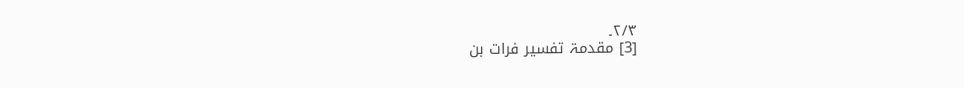۲/۳۔
[3] مقدمۃ تفسیر فرات بن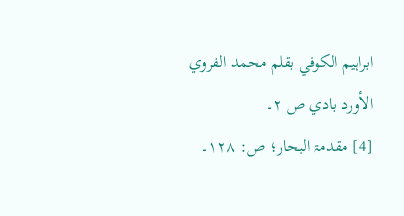ابراہیم الکوفي بقلم محمد الفروي الأورد بادي ص ۲۔
[4] مقدمۃ البحار؛ ص: ۱۲۸۔